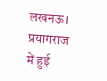लखनऊ। प्रयागराज में हुई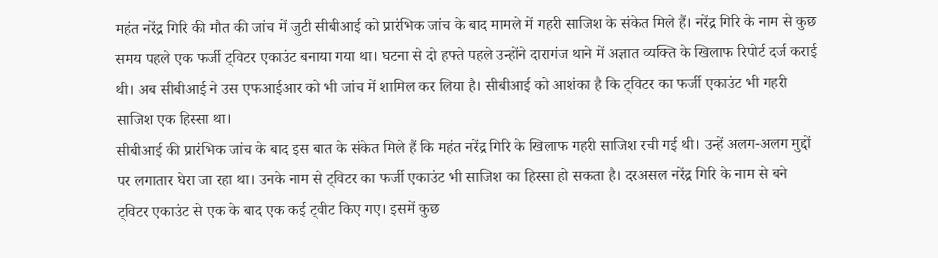महंत नरेंद्र गिरि की मौत की जांच में जुटी सीबीआई को प्रारंभिक जांच के बाद मामले में गहरी साजिश के संकेत मिले हैं। नरेंद्र गिरि के नाम से कुछ समय पहले एक फर्जी ट्विटर एकाउंट बनाया गया था। घटना से दो हफ्ते पहले उन्होंने दारागंज थाने में अज्ञात व्यक्ति के खिलाफ रिपोर्ट दर्ज कराई थी। अब सीबीआई ने उस एफआईआर को भी जांच में शामिल कर लिया है। सीबीआई को आशंका है कि ट्विटर का फर्जी एकाउंट भी गहरी साजिश एक हिस्सा था।
सीबीआई की प्रारंभिक जांच के बाद इस बात के संकेत मिले हैं कि महंत नरेंद्र गिरि के खिलाफ गहरी साजिश रची गई थी। उन्हें अलग-अलग मुद्दों पर लगातार घेरा जा रहा था। उनके नाम से ट्विटर का फर्जी एकाउंट भी साजिश का हिस्सा हो सकता है। दरअसल नरेंद्र गिरि के नाम से बने ट्विटर एकाउंट से एक के बाद एक कई ट्वीट किए गए। इसमें कुछ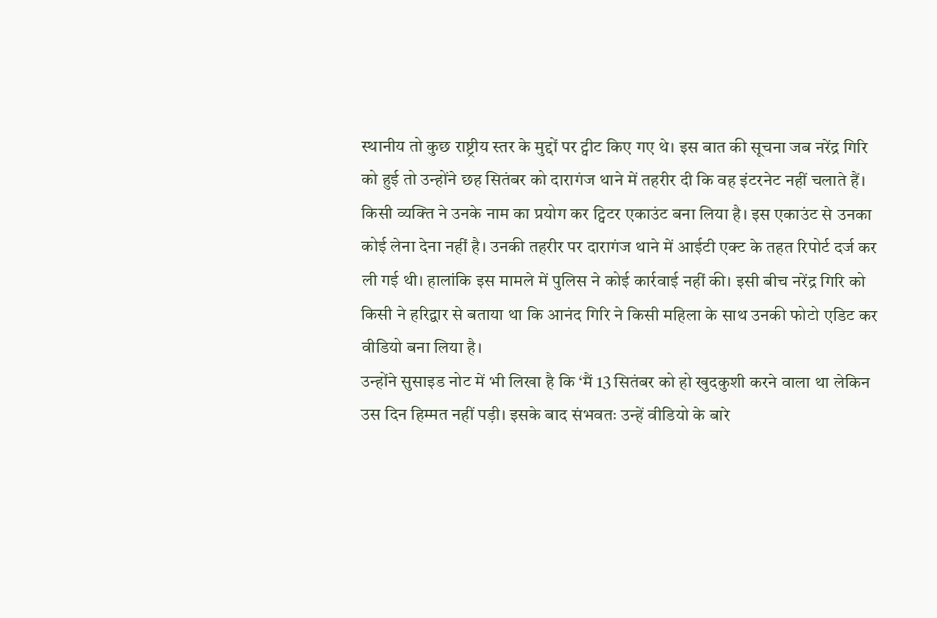स्थानीय तो कुछ राष्ट्रीय स्तर के मुद्दों पर ट्वीट किए गए थे। इस बात की सूचना जब नरेंद्र गिरि को हुई तो उन्होंने छह सितंबर को दारागंज थाने में तहरीर दी कि वह इंटरनेट नहीं चलाते हैं।
किसी व्यक्ति ने उनके नाम का प्रयोग कर ट्विटर एकाउंट बना लिया है। इस एकाउंट से उनका कोई लेना देना नहीं है। उनकी तहरीर पर दारागंज थाने में आईटी एक्ट के तहत रिपोर्ट दर्ज कर ली गई थी। हालांकि इस मामले में पुलिस ने कोई कार्रवाई नहीं की। इसी बीच नरेंद्र गिरि को किसी ने हरिद्वार से बताया था कि आनंद गिरि ने किसी महिला के साथ उनकी फोटो एडिट कर वीडियो बना लिया है।
उन्होंने सुसाइड नोट में भी लिखा है कि ‘मैं 13 सितंबर को हो खुदकुशी करने वाला था लेकिन उस दिन हिम्मत नहीं पड़ी। इसके बाद संभवतः उन्हें वीडियो के बारे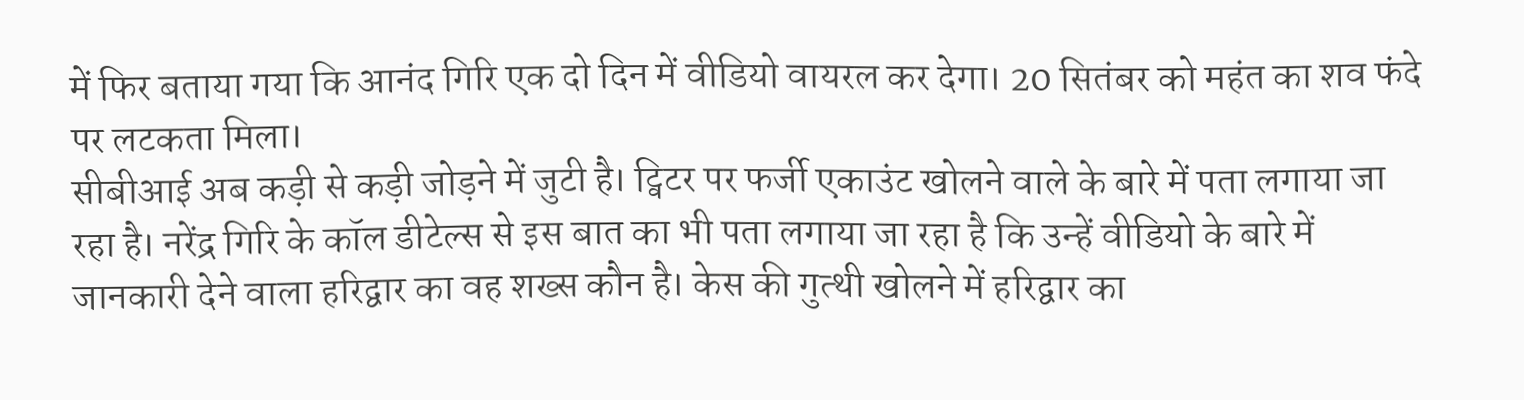में फिर बताया गया कि आनंद गिरि एक दो दिन में वीडियो वायरल कर देगा। 20 सितंबर को महंत का शव फंदे पर लटकता मिला।
सीबीआई अब कड़ी से कड़ी जोड़ने में जुटी है। ट्विटर पर फर्जी एकाउंट खोलने वाले के बारे में पता लगाया जा रहा है। नरेंद्र गिरि के कॉल डीटेल्स से इस बात का भी पता लगाया जा रहा है कि उन्हें वीडियो के बारे में जानकारी देने वाला हरिद्वार का वह शख्स कौन है। केस की गुत्थी खोलने में हरिद्वार का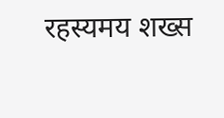रहस्यमय शख्स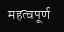महत्वपूर्ण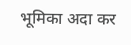भूमिका अदा कर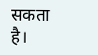सकता है।